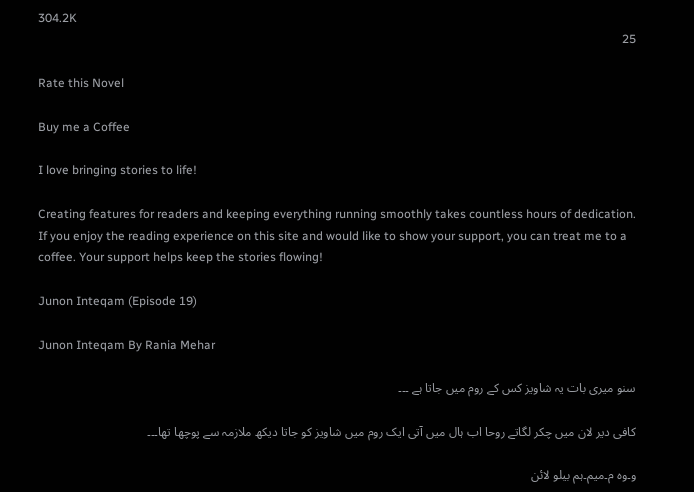304.2K
25

Rate this Novel

Buy me a Coffee

I love bringing stories to life!

Creating features for readers and keeping everything running smoothly takes countless hours of dedication. If you enjoy the reading experience on this site and would like to show your support, you can treat me to a coffee. Your support helps keep the stories flowing!

Junon Inteqam (Episode 19)

Junon Inteqam By Rania Mehar

سنو میری بات یہ شاویز کس کے روم میں جاتا ہے ۔۔۔

کافی دیر لان میں چکر لگاتے روحا اب ہال میں آتی ایک روم میں شاویز کو جاتا دیکھ ملازمہ سے پوچھا تھا۔۔۔

و۔وہ م۔میم۔ہم بیلو لائن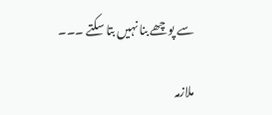سے پوچھے بنا نہیں بتا سکتے ۔۔۔

ملازمہ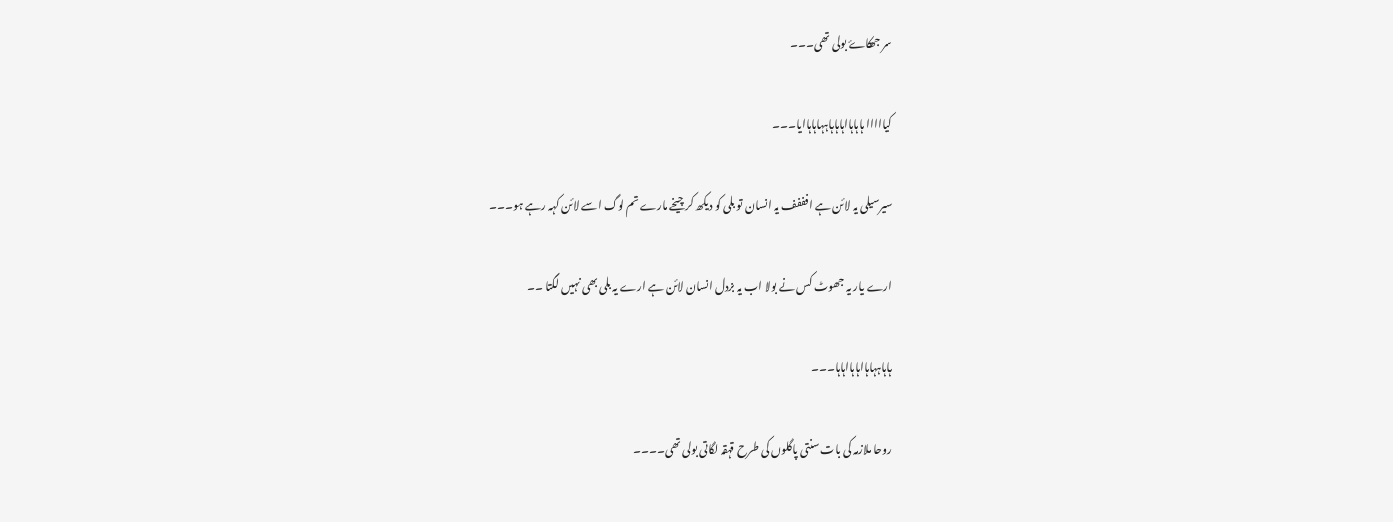سر جھکاۓ بولی تھی۔۔۔

کیااااا ہاہاہااہاہاہاہہاہاہاایا۔۔۔

سیرسیلی یہ لائن ہے افففف یہ انسان تو بلی کو دیکھ کر چیخے مارے تم لوگ اسے لائن کہہ رہے ہو۔۔۔

ارے یار یہ جھوٹ کس نے بولا اب یہ بزدل انسان لائن ہے ارے یہ بلی بھی نہیں لگتا ۔۔

ہاہاہہاہااہاہااہاہا۔۔۔

روحا ملازمہ کی بات سنتی پاگلوں کی طرح قہقہ لگاتی بولی تھی۔۔۔۔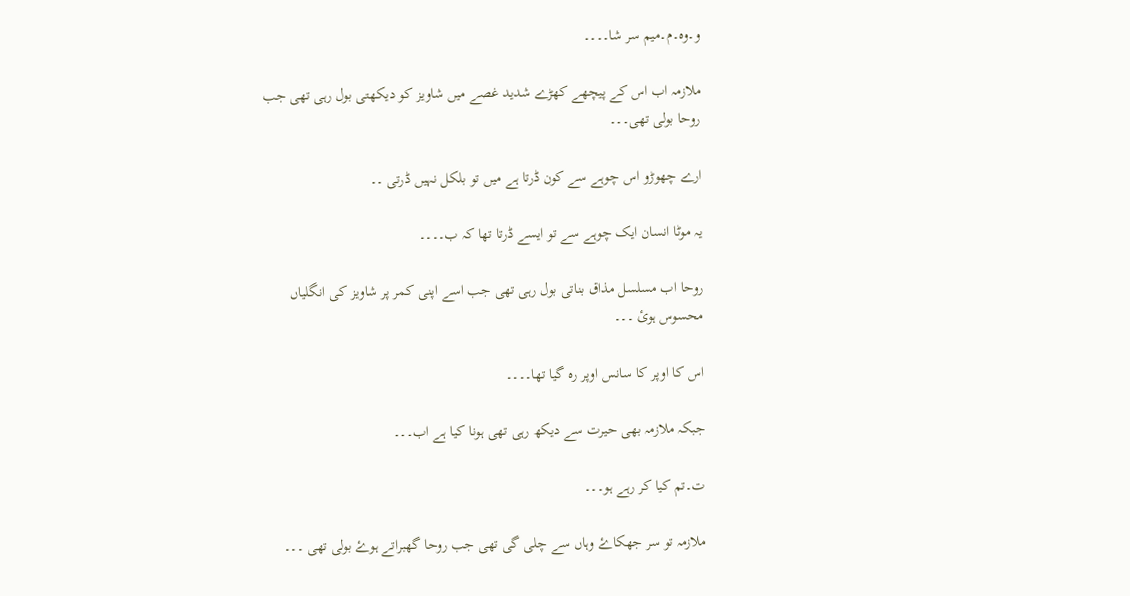و۔وہ۔م۔میم سر شا۔۔۔۔

ملازمہ اب اس کے پیچھے کھڑے شدید غصے میں شاویز کو دیکھتی بول رہی تھی جب روحا بولی تھی۔۔۔

ارے چھوڑو اس چوہے سے کون ڈرتا ہے میں تو بلکل نہیں ڈرتی ۔۔

یہ موٹا انسان ایک چوہے سے تو ایسے ڈرتا تھا کہ ب۔۔۔۔

روحا اب مسلسل مذاق بناتی بول رہی تھی جب اسے اپنی کمر پر شاویز کی انگلیاں محسوس ہوئ ۔۔۔

اس کا اوپر کا سانس اوپر رہ گیا تھا۔۔۔۔

جبکہ ملازمہ بھی حیرت سے دیکھ رہی تھی ہونا کیا ہے اب۔۔۔

ت۔تم کیا کر رہے ہو۔۔۔

ملازمہ تو سر جھکاۓ وہاں سے چلی گی تھی جب روحا گھبراتے ہوۓ بولی تھی ۔۔۔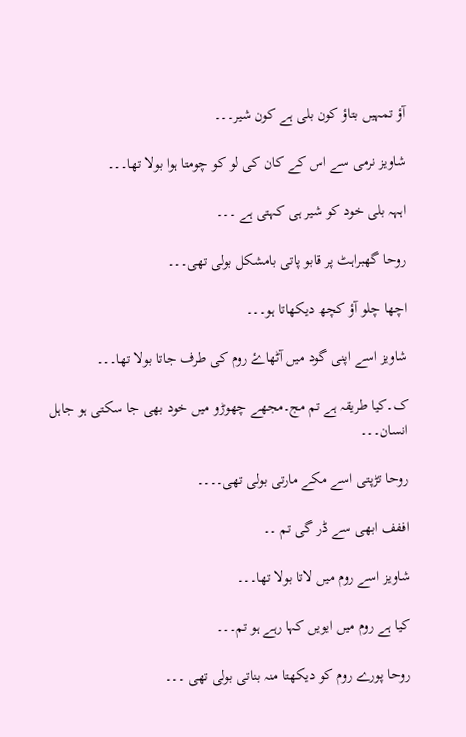آؤ تمہیں بتاؤ کون بلی ہے کون شیر۔۔۔

شاویز نرمی سے اس کے کان کی لو کو چومتا ہوا بولا تھا۔۔۔

اہہہ بلی خود کو شیر ہی کہتی ہے ۔۔۔

روحا گھبراہٹ پر قابو پاتی بامشکل بولی تھی۔۔۔

اچھا چلو آؤ کچھ دیکھاتا ہو۔۔۔

شاویز اسے اپنی گود میں آٹھاۓ روم کی طرف جاتا بولا تھا۔۔۔

ک۔کیا طریقہ ہے تم مج۔مجھے چھوڑو میں خود بھی جا سکتی ہو جاہل انسان۔۔۔

روحا تڑپتی اسے مکے مارتی بولی تھی۔۔۔۔

اففف ابھی سے ڈر گی تم ۔۔

شاویز اسے روم میں لاتا بولا تھا۔۔۔

کیا ہے روم میں ایویں کہا رہے ہو تم۔۔۔

روحا پورے روم کو دیکھتا منہ بناتی بولی تھی ۔۔۔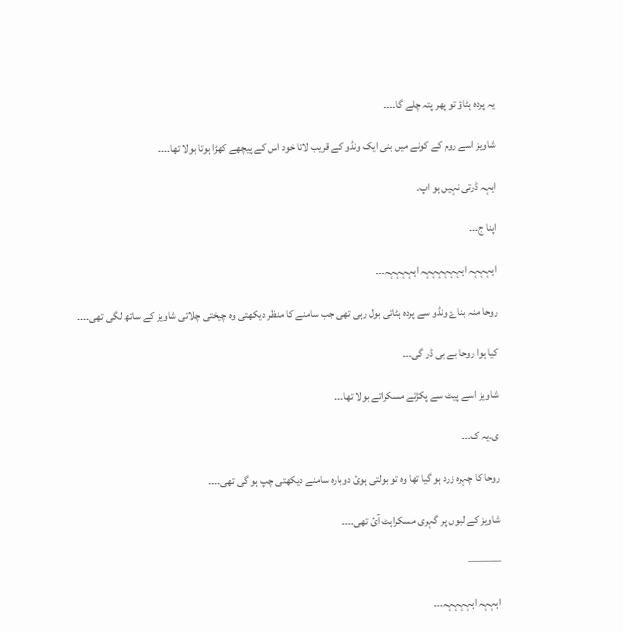یہ پردہ ہٹاؤ تو پھر پتہ چلے گا۔۔۔۔

شاویز اسے روم کے کونے میں بنی ایک ونڈو کے قریب لاتا خود اس کے پیچھے کھڑا ہوتا بولا تھا۔۔۔۔

اہہہ ڈرتی نہیں ہو اپ۔

اپنا ج۔۔۔

اہہہہہ اہہہہہہہہ اہہہہہہ۔۔۔

روحا منہ بناۓ ونڈو سے پردہ ہٹاتی بول رہی تھی جب سامنے کا منظر دیکھتی وہ چیختی چلاتی شاویز کے ساتھ لگی تھی۔۔۔۔

کیا ہوا روحا بے بی ڈر گی۔۔۔

شاویز اسے پیٹ سے پکڑتے مسکراتے بولا تھا۔۔۔

ی۔یہ ک۔۔۔

روحا کا چہرہ زرد ہو گیا تھا وہ تو بولتی ہوئ دوبارہ سامنے دیکھتی چپ ہو گی تھی۔۔۔۔

شاویز کے لبوں پر گہری مسکراہٹ آئ تھی۔۔۔۔

———

اہہہہ اہہہہہہ۔۔۔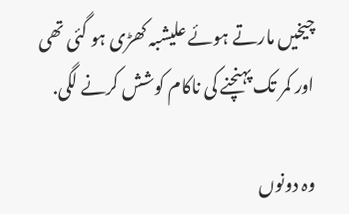چیخیں مارتے ہوئے علیشبہ کھڑی ہو گئی تھی اور کمر تک پہنچنے کی ناکام کوشش کرنے لگی.

وہ دونوں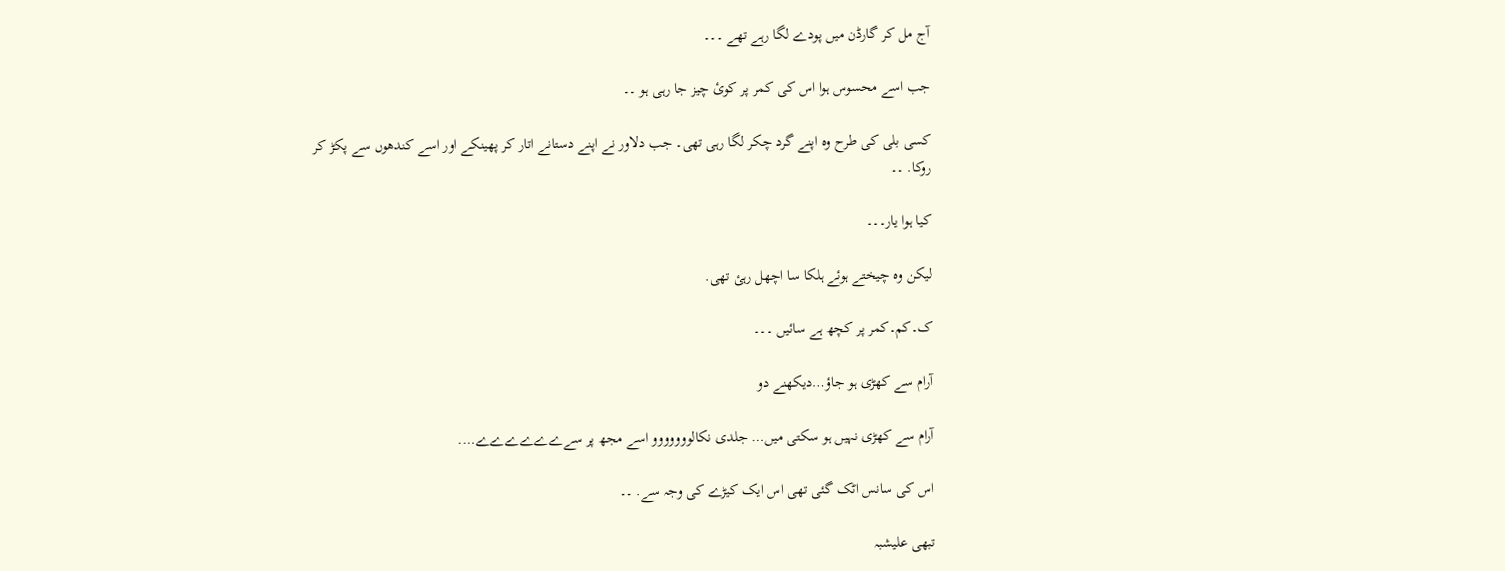آج مل کر گارڈن میں پودے لگا رہے تھے ۔۔۔

جب اسے محسوس ہوا اس کی کمر پر کوئ چیز جا رہی ہو ۔۔

کسی بلی کی طرح وہ اپنے گرد چکر لگا رہی تھی۔ جب دلاور نے اپنے دستانے اتار کر پھینکے اور اسے کندھوں سے پکڑ کر روکا. ۔۔

کیا ہوا یار۔۔۔

لیکن وہ چیختے ہوئے ہلکا سا اچھل رہئ تھی.

ک۔کم۔کمر پر کچھ ہے سائیں ۔۔۔

آرام سے کھڑی ہو جاؤ…دیکھنے دو

آرام سے کھڑی نہیں ہو سکتی میں… جلدی نکالووووووو اسے مجھ پر سےےےےےےے….

اس کی سانس اٹک گئی تھی اس ایک کیڑے کی وجہ سے. ۔۔

تبھی علیشبہ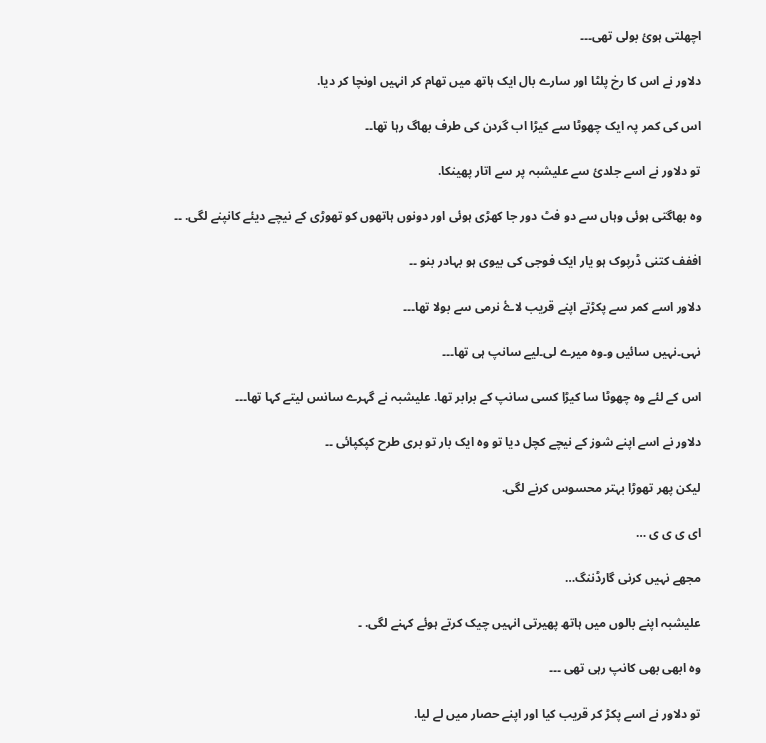اچھلتی ہوئ بولی تھی۔۔۔

دلاور نے اس کا رخ پلٹا اور سارے بال ایک ہاتھ میں تھام کر انہیں اونچا کر دیا.

اس کی کمر پہ ایک چھوٹا سے کیڑا اب گردن کی طرف بھاگ رہا تھا۔۔

تو دلاور نے اسے جلدئ سے علیشبہ پر سے اتار پھینکا.

وہ بھاگتی ہوئی وہاں سے دو فٹ دور جا کھڑی ہوئی اور دونوں ہاتھوں کو تھوڑی کے نیچے دیئے کانپنے لگی. ۔۔

اففف کتنی ڈرپوک ہو یار ایک فوجی کی بیوی ہو بہادر بنو ۔۔

دلاور اسے کمر سے پکڑتے اپنے قریب لاۓ نرمی سے بولا تھا۔۔۔

نہی۔نہیں سائیں و۔وہ میرے لی۔لیے سانپ ہی تھا۔۔۔

اس کے لئے وہ چھوٹا سا کیڑا کسی سانپ کے برابر تھا. علیشبہ نے گہرے سانس لیتے کہا تھا۔۔۔

دلاور نے اسے اپنے شوز کے نیچے کچل دیا تو وہ ایک بار تو بری طرح کپکپائی ۔۔

لیکن پھر تھوڑا بہتر محسوس کرنے لگی.

ای ی ی ی …

مجھے نہیں کرنی گارڈننگ…

علیشبہ اپنے بالوں میں ہاتھ پھیرتی انہیں چیک کرتے ہوئے کہنے لگی. ۔

وہ ابھی بھی کانپ رہی تھی ۔۔۔

تو دلاور نے اسے پکڑ کر قریب کیا اور اپنے حصار میں لے لیا.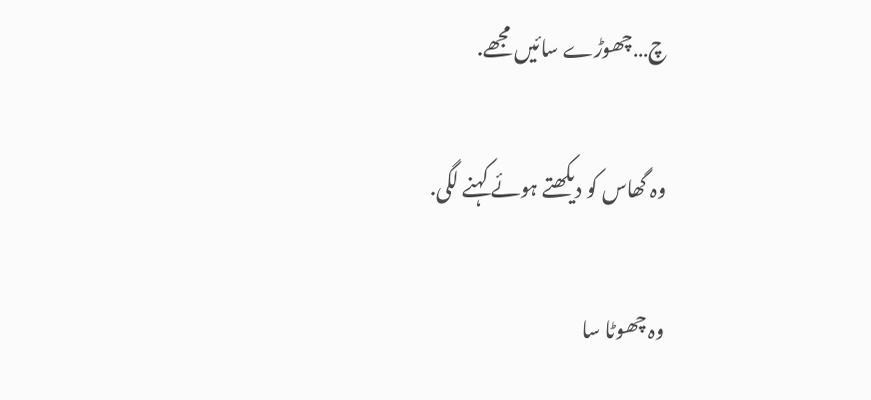چ…چھوڑے سائیں مجھے.

وہ گھاس کو دیکھتے ہوئے کہنے لگی.

وہ چھوٹا سا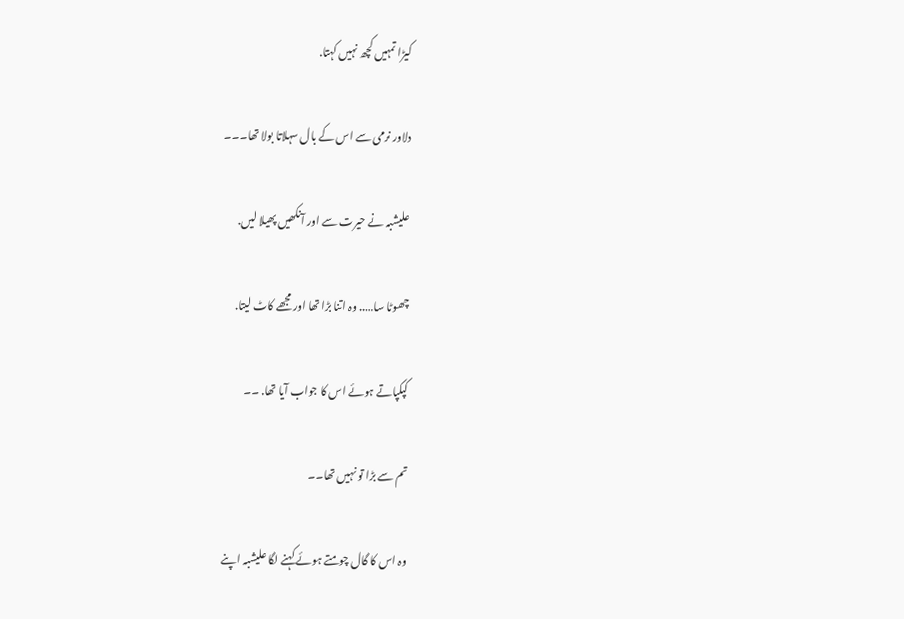کیڑا تمہیں کچھ نہیں کہتا.

دلاور نرمی سے اس کے بال سہلاتا بولا تھا۔۔۔

علیشبہ نے حیرت سے اور آنکھیں پھیلا لیں.

چھوٹا سا….. وہ اتنا بڑا تھا اور مجھے کاٹ لیتا.

کپکپاتے ہوئے اس کا جواب آیا تھا. ۔۔

تم سے بڑا تو نہیں تھا۔۔

وہ اس کا گال چومتے ہوئے کہنے لگا علیشبہ اپنے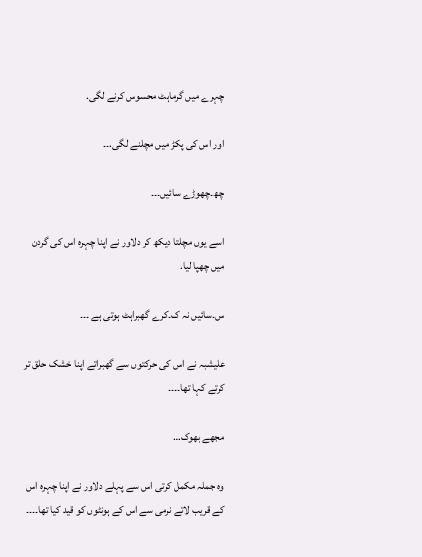چہرے میں گرماہٹ محسوس کرنے لگی.

اور اس کی پکڑ میں مچلنے لگی.۔۔

چھ۔چھوڑے سائیں۔۔۔

اسے یوں مچلتا دیکھ کر دلاور نے اپنا چہرہ اس کی گردن میں چھپا لیا.

س۔سائیں نہ ک۔کرے گھبراہٹ ہوتی ہے ۔۔۔

علیشبہ نے اس کی حرکتوں سے گھبراتے اپنا خشک حلق تر کرتے کہا تھا۔۔۔۔

مجھے بھوک…

وہ جملہ مکمل کرتی اس سے پہلے دلاور نے اپنا چہرہ اس کے قریب لاتے نرمی سے اس کے ہونٹوں کو قید کیا تھا۔۔۔۔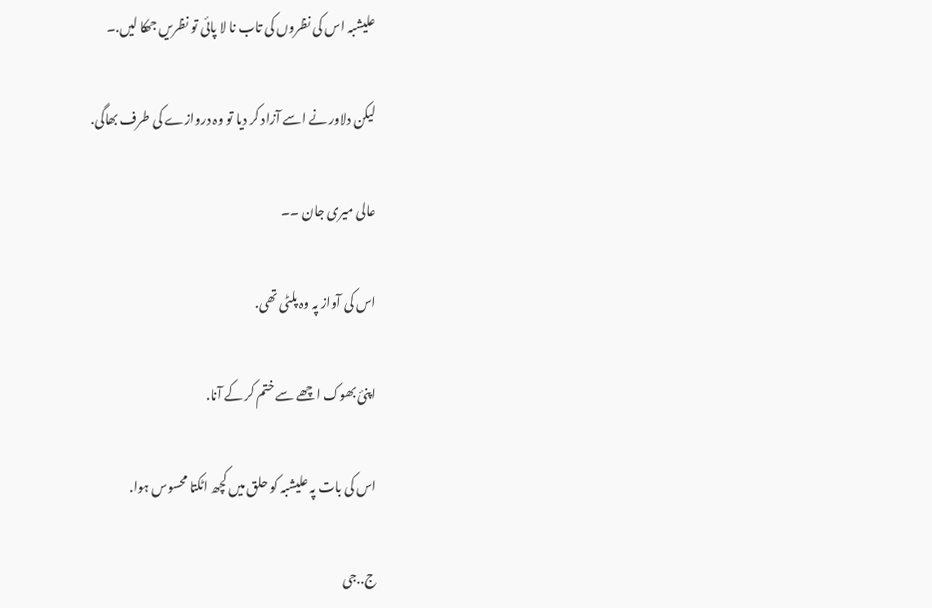علیشبہ اس کی نظروں کی تاب نا لا پائی تو نظریں جھکا لیں.۔

لیکن دلاور نے اسے آزاد کر دیا تو وہ دروازے کی طرف بھاگی.

عالی میری جان ۔۔

اس کی آواز پہ وہ پلٹی تھی.

اپنئ بھوک اچھے سے ختم کر کے آنا.

اس کی بات پہ علیشبہ کو حلق میں کچھ اٹکتا محسوس ہوا.

ج..جی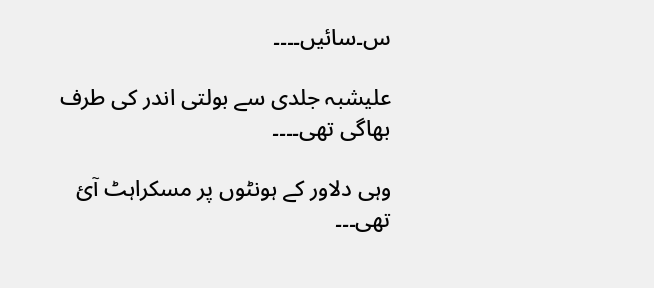س۔سائیں۔۔۔۔

علیشبہ جلدی سے بولتی اندر کی طرف بھاگی تھی۔۔۔۔

وہی دلاور کے ہونٹوں پر مسکراہٹ آئ تھی۔۔۔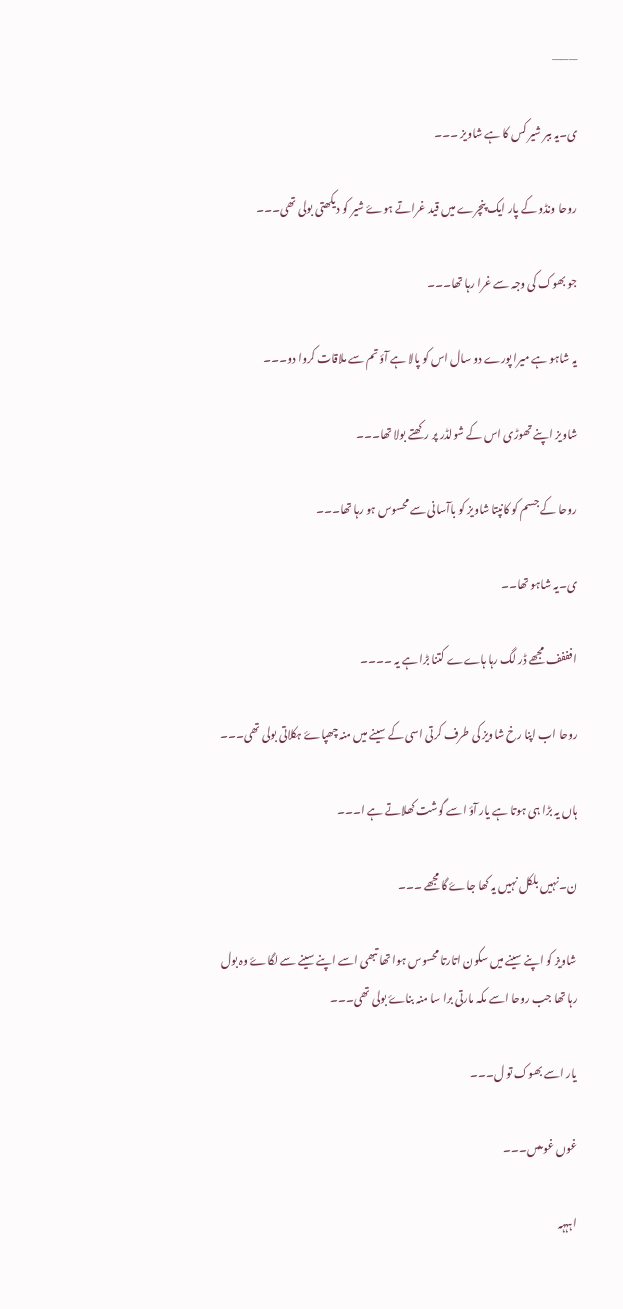———

ی۔یہ ببر شیر کس کا ہے شاویز ۔۔۔

روحا ونڈو کے پار ایک پنچرے میں قید غراتے ہوۓ شیر کو دیکھتی بولی تھی۔۔۔

جو بھوک کی وجہ سے غرا رہا تھا۔۔۔

یہ شاہو ہے میرا پورے دو سال اس کو پالا ہے آؤ تم سے ملاقات کروا دو۔۔۔

شاویز اپنے تھوڑی اس کے شولڈر پر رکھتے بولا تھا۔۔۔

روحا کے جسم کو کانپتا شاویز کو باآسانی سے محسوس ہو رہا تھا۔۔۔

ی۔یہ شاہو تھا۔۔

افففف مجھے ڈر لگ رہا ہاےے کتنا بڑا ہے یہ ۔۔۔۔

روحا اب اپنا رخ شاویز کی طرف کرتی اسی کے سینے میں منہ چھپاۓ ہکلاتی بولی تھی۔۔۔

ہاں یہ بڑا ہی ہوتا ہے یار آؤ اسے گوشت کھلاتے ہے ا۔۔۔

ن۔نہیں بلکل نہیں یہ کھا جاۓ گا مجھے ۔۔۔

شاویز کو اپنے سینے میں سکون اتارتا محسوس ہوا تھا تبھی اسے اپنے سینے سے لگاۓ وہ بول رہا تھا جب روحا اسے مکہ مارتی برا سا منہ بناۓ بولی تھی۔۔۔

یار اسے بھوک تو ل۔۔۔

غوں غوںںںں۔۔۔

اہہہہ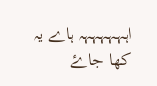اہہہہہہہ ہاے یہ کھا جاۓ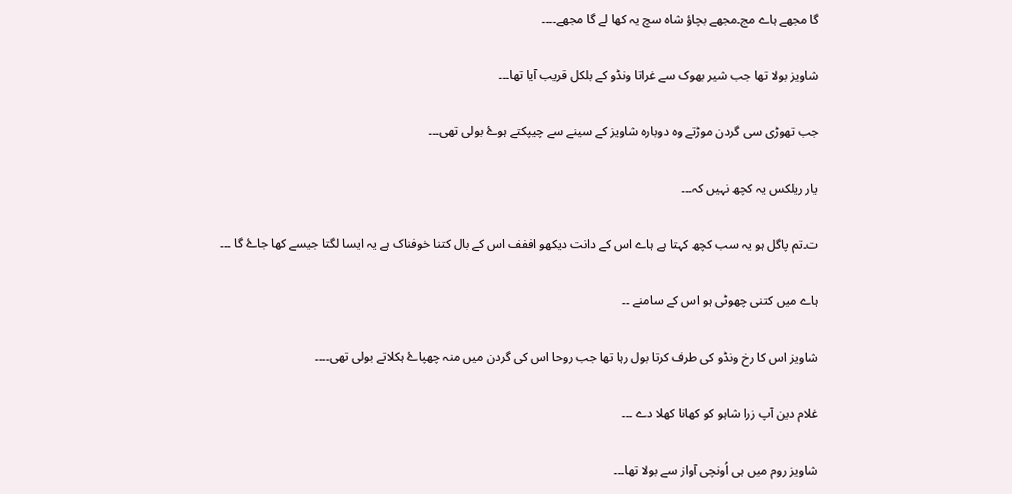گا مجھے ہاے مج۔مجھے بچاؤ شاہ سچ یہ کھا لے گا مجھے۔۔۔۔

شاویز بولا تھا جب شیر بھوک سے غراتا ونڈو کے بلکل قریب آیا تھا۔۔۔

جب تھوڑی سی گردن موڑتے وہ دوبارہ شاویز کے سینے سے چیپکتے ہوۓ بولی تھی۔۔۔

یار ریلکس یہ کچھ نہیں کہ۔۔۔

ت۔تم پاگل ہو یہ سب کچھ کہتا ہے ہاے اس کے دانت دیکھو اففف اس کے بال کتنا خوفناک ہے یہ ایسا لگتا جیسے کھا جاۓ گا ۔۔۔

ہاے میں کتنی چھوٹی ہو اس کے سامنے ۔۔

شاویز اس کا رخ ونڈو کی طرف کرتا بول رہا تھا جب روحا اس کی گردن میں منہ چھپاۓ ہکلاتے بولی تھی۔۔۔۔

غلام دین آپ زرا شاہو کو کھانا کھلا دے ۔۔۔

شاویز روم میں ہی اُونچی آواز سے بولا تھا۔۔۔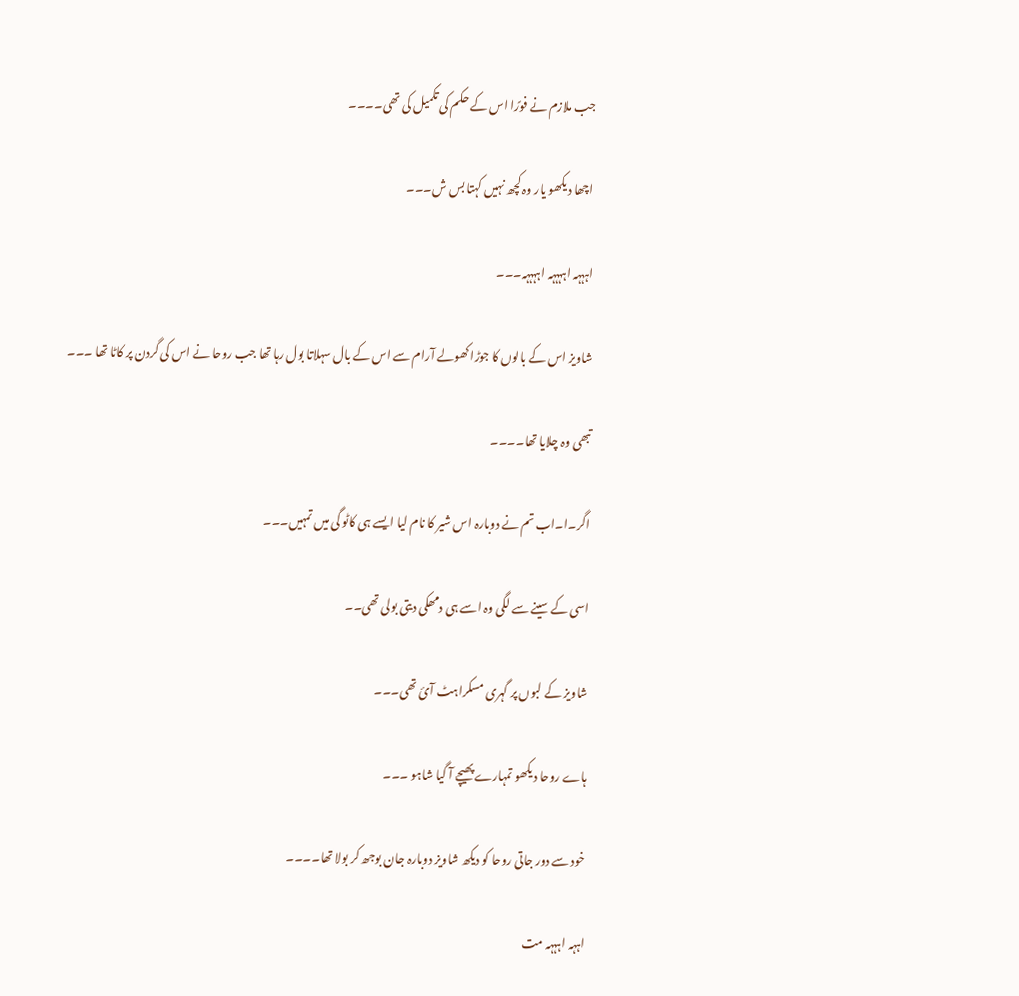جب ملازم نے فورًا اس کے حکم کی تکمیل کی تھی۔۔۔۔

اچھا دیکھو یار وہ کچھ نہیں کہتا بس ش۔۔۔

اہہہہ اہہہہہ اہہہہہ۔۔۔

شاویز اس کے بالوں کا جوڑا کھولے آرام سے اس کے بال سہلاتا بول رہا تھا جب روحا نے اس کی گردن پر کاٹا تھا ۔۔۔

تبھی وہ چلایا تھا۔۔۔۔

اگر۔ا۔اب تم نے دوبارہ اس شیر کا نام لیا ایسے ہی کاٹو گی میں تمہیں۔۔۔

اسی کے سینے سے لگی وہ اسے ہی دمھکی دیتی بولی تھی۔۔

شاویز کے لبوں پر گہری مسکراہٹ آئ تھی۔۔۔

ہاے روحا دیکھو تمہارے پھیچے آ گیا شاہو ۔۔۔

خود سے دور جاتی روحا کو دیکھ شاویز دوبارہ جان بوجھ کر بولا تھا۔۔۔۔

اہہہ اہہہہ مت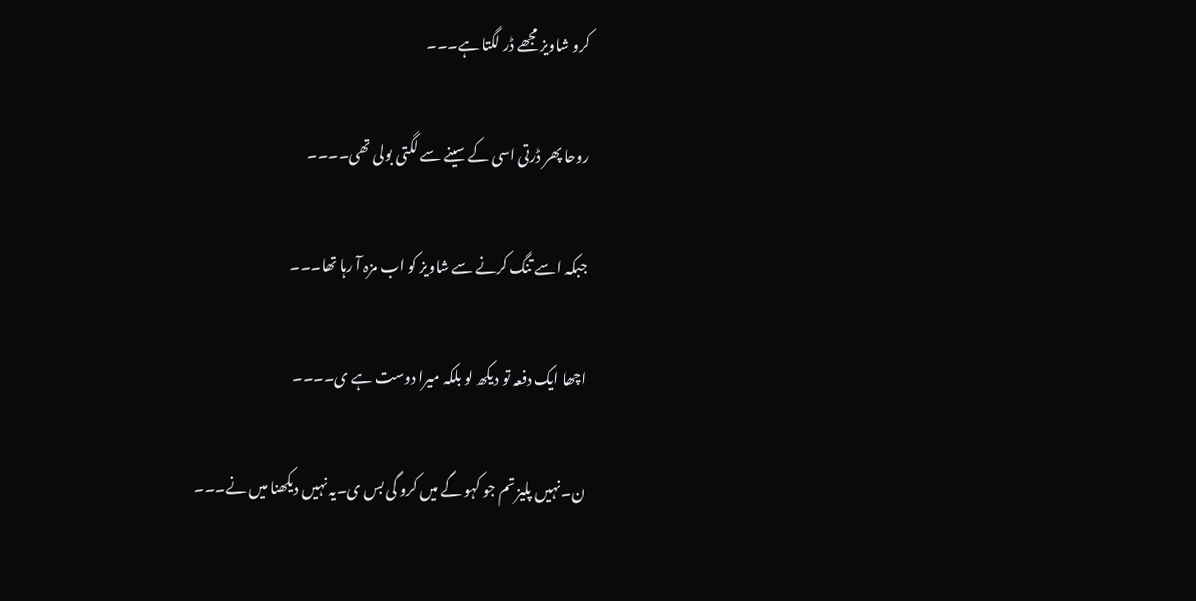کرو شاویز مجھے ڈر لگتا ہے۔۔۔

روحا پھر ڈرتی اسی کے سینے سے لگتی بولی تھی۔۔۔۔

جبکہ اسے تنگ کرنے سے شاویز کو اب مزہ آ رہا تھا۔۔۔

اچھا ایک دفعہ تو دیکھ لو بلکہ میرا دوست ہے ی۔۔۔۔

ن۔نہیں پلیز تم جو کہو گے میں کرو گی بس ی۔یہ نہیں دیکھنا میں نے۔۔۔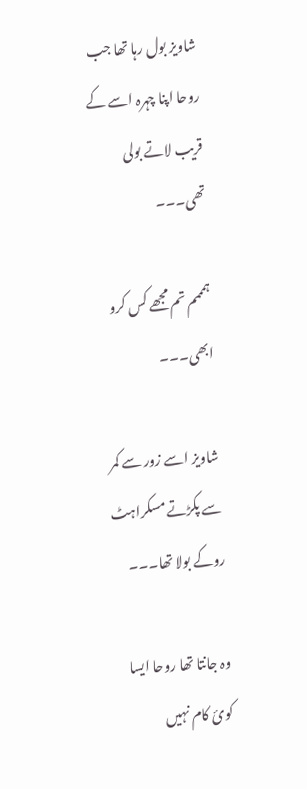شاویز بول رہا تھا جب روحا اپنا چہرہ اسے کے قریب لاتے بولی تھی۔۔۔

ہمممم تم مجھے کس کرو ابھی۔۔۔

شاویز اسے زور سے کمر سے پکڑتے مسکراہٹ روکے بولا تھا۔۔۔

وہ جانتا تھا روحا ایسا کوئ کام نہیں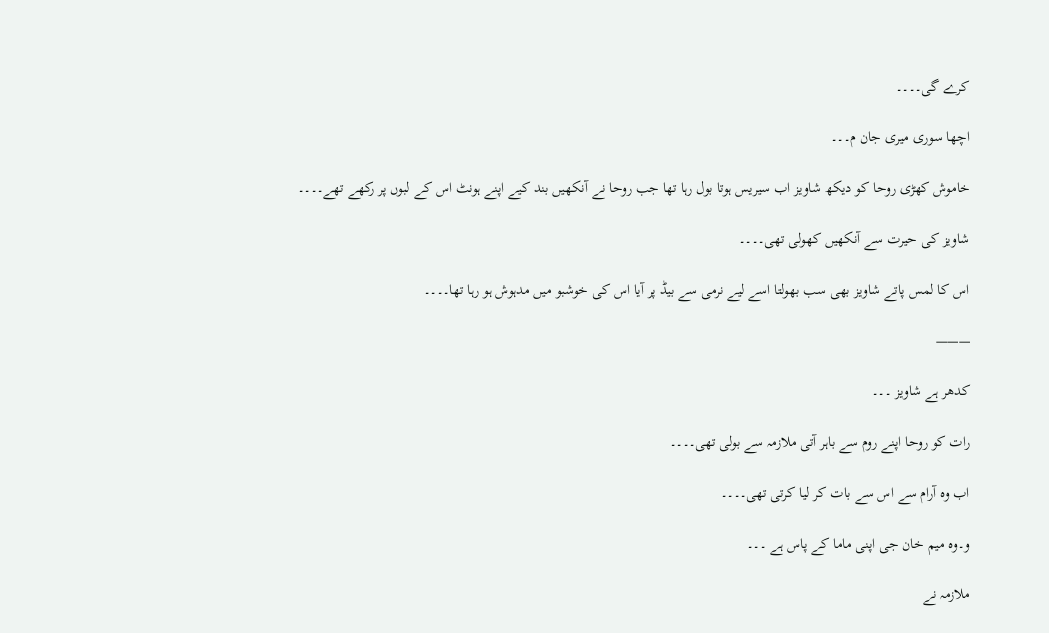کرے گی۔۔۔۔

اچھا سوری میری جان م۔۔۔

خاموش کھڑی روحا کو دیکھ شاویز اب سیریس ہوتا بول رہا تھا جب روحا نے آنکھیں بند کیے اپنے ہونٹ اس کے لبوں پر رکھے تھے۔۔۔۔

شاویز کی حیرت سے آنکھیں کھولی تھی۔۔۔۔

اس کا لمس پاتے شاویز بھی سب بھولتا اسے لیے نرمی سے بیڈ پر آیا اس کی خوشبو میں مدہوش ہو رہا تھا۔۔۔۔

———

کدھر ہے شاویز ۔۔۔

رات کو روحا اپنے روم سے باہر آتی ملازمہ سے بولی تھی۔۔۔۔

اب وہ آرام سے اس سے بات کر لیا کرتی تھی۔۔۔۔

و۔وہ میم خان جی اپنی ماما کے پاس ہے ۔۔۔

ملازمہ نے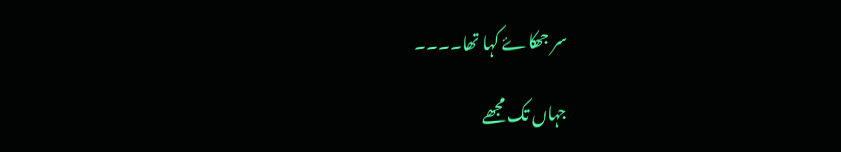سر جھکاۓ کہا تھا۔۔۔۔

جہاں تک مجھے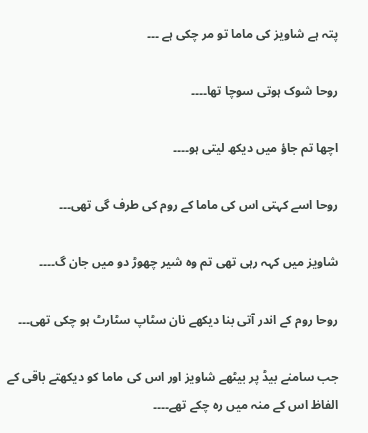پتہ ہے شاویز کی ماما تو مر چکی ہے ۔۔۔

روحا شوک ہوتی سوچا تھا۔۔۔۔

اچھا تم جاؤ میں دیکھ لیتی ہو۔۔۔۔

روحا اسے کہتی اس کی ماما کے روم کی طرف گی تھی۔۔۔

شاویز میں کہہ رہی تھی تم وہ شیر چھوڑ دو میں جان گ۔۔۔۔

روحا روم کے اندر آتی بنا دیکھے نان سٹاپ سٹارٹ ہو چکی تھی۔۔۔

جب سامنے بیڈ پر بیٹھے شاویز اور اس کی ماما کو دیکھتے باقی کے الفاظ اس کے منہ میں رہ چکے تھے۔۔۔۔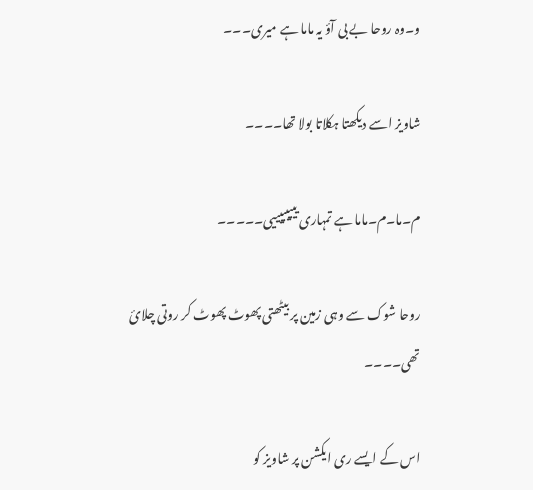و۔وہ روحا بے بی آؤ یہ ماما ہے میری۔۔۔

شاویز اسے دیکھتا ہکلاتا بولا تھا۔۔۔۔

م۔ما۔م۔ماما ہے تمہاری ییییییییی۔۔۔۔۔

روحا شوک سے وہی زمین پر بیٹھتی پھوٹ پھوٹ کر روتی چلائ تھی۔۔۔۔

اس کے ایسے ری ایکشن پر شاویز کو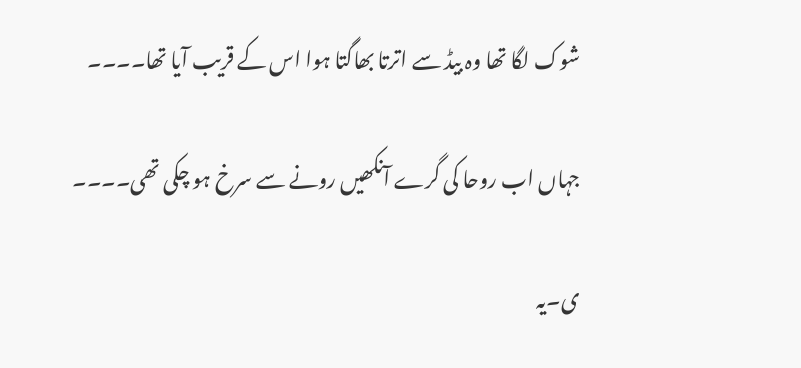شوک لگا تھا وہ بیڈ سے اترتا بھاگتا ہوا اس کے قریب آیا تھا۔۔۔۔

جہاں اب روحا کی گرے آنکھیں رونے سے سرخ ہو چکی تھی۔۔۔۔

ی۔یہ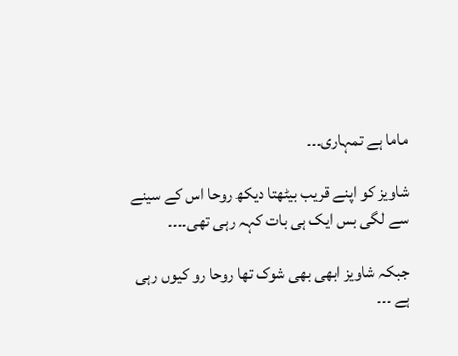ماما ہے تمہاری۔۔۔

شاویز کو اپنے قریب بیٹھتا دیکھ روحا اس کے سینے سے لگی بس ایک ہی بات کہہ رہی تھی۔۔۔۔

جبکہ شاویز ابھی بھی شوک تھا روحا رو کیوں رہی ہے ۔۔۔